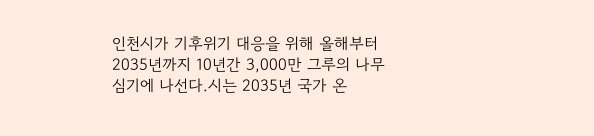인천시가 기후위기 대응을 위해 올해부터 2035년까지 10년간 3,000만 그루의 나무 심기에 나선다.시는 2035년 국가 온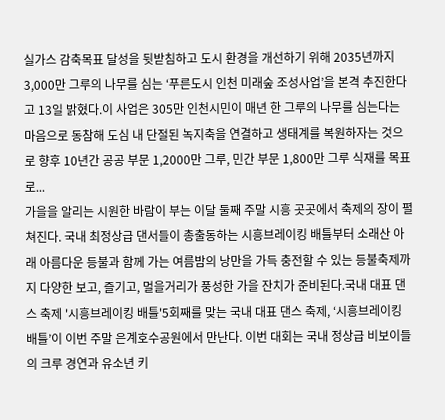실가스 감축목표 달성을 뒷받침하고 도시 환경을 개선하기 위해 2035년까지 3,000만 그루의 나무를 심는 ‘푸른도시 인천 미래숲 조성사업’을 본격 추진한다고 13일 밝혔다.이 사업은 305만 인천시민이 매년 한 그루의 나무를 심는다는 마음으로 동참해 도심 내 단절된 녹지축을 연결하고 생태계를 복원하자는 것으로 향후 10년간 공공 부문 1,2000만 그루, 민간 부문 1,800만 그루 식재를 목표로...
가을을 알리는 시원한 바람이 부는 이달 둘째 주말 시흥 곳곳에서 축제의 장이 펼쳐진다. 국내 최정상급 댄서들이 총출동하는 시흥브레이킹 배틀부터 소래산 아래 아름다운 등불과 함께 가는 여름밤의 낭만을 가득 충전할 수 있는 등불축제까지 다양한 보고, 즐기고, 멀을거리가 풍성한 가을 잔치가 준비된다.국내 대표 댄스 축제 '시흥브레이킹 배틀'5회째를 맞는 국내 대표 댄스 축제, ‘시흥브레이킹 배틀’이 이번 주말 은계호수공원에서 만난다. 이번 대회는 국내 정상급 비보이들의 크루 경연과 유소년 키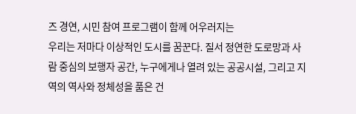즈 경연, 시민 참여 프로그램이 함께 어우러지는
우리는 저마다 이상적인 도시를 꿈꾼다. 질서 정연한 도로망과 사람 중심의 보행자 공간, 누구에게나 열려 있는 공공시설, 그리고 지역의 역사와 정체성을 품은 건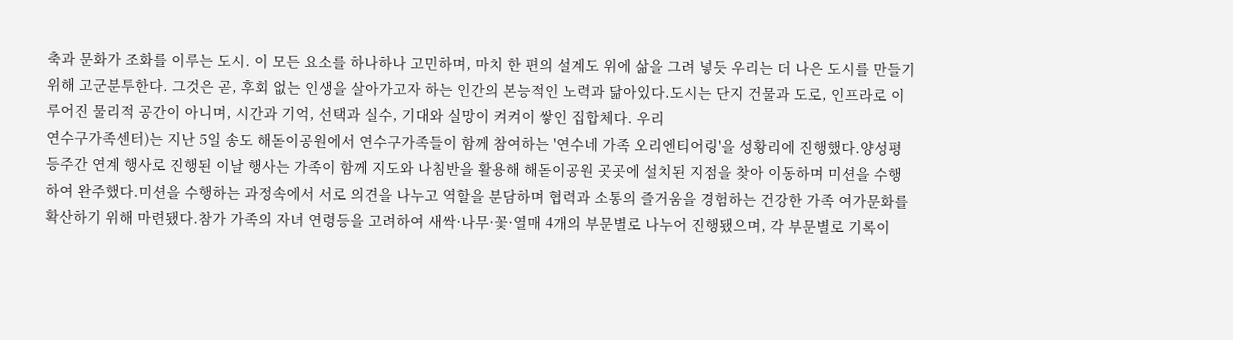축과 문화가 조화를 이루는 도시. 이 모든 요소를 하나하나 고민하며, 마치 한 편의 설계도 위에 삶을 그려 넣듯 우리는 더 나은 도시를 만들기 위해 고군분투한다. 그것은 곧, 후회 없는 인생을 살아가고자 하는 인간의 본능적인 노력과 닮아있다.도시는 단지 건물과 도로, 인프라로 이루어진 물리적 공간이 아니며, 시간과 기억, 선택과 실수, 기대와 실망이 켜켜이 쌓인 집합체다. 우리
연수구가족센터)는 지난 5일 송도 해돋이공원에서 연수구가족들이 함께 참여하는 '연수네 가족 오리엔티어링'을 성황리에 진행했다.양성평등주간 연계 행사로 진행된 이날 행사는 가족이 함께 지도와 나침반을 활용해 해돋이공원 곳곳에 설치된 지점을 찾아 이동하며 미션을 수행하여 완주했다.미션을 수행하는 과정속에서 서로 의견을 나누고 역할을 분담하며 협력과 소통의 즐거움을 경험하는 건강한 가족 여가문화를 확산하기 위해 마련됐다.참가 가족의 자녀 연령등을 고려하여 새싹·나무·꽃·열매 4개의 부문별로 나누어 진행됐으며, 각 부문별로 기록이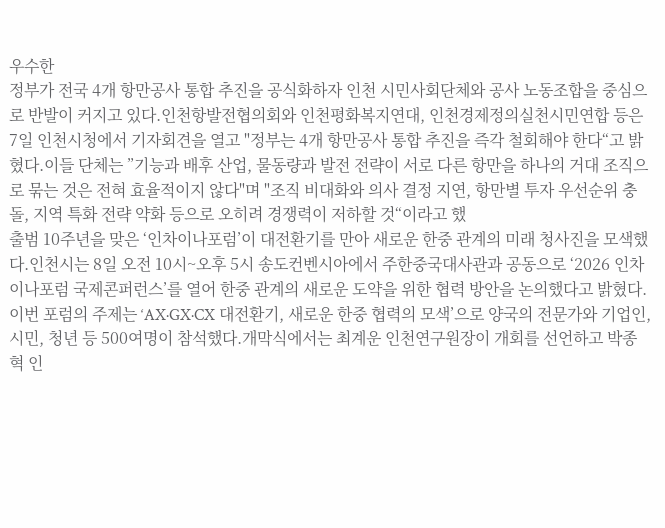우수한
정부가 전국 4개 항만공사 통합 추진을 공식화하자 인천 시민사회단체와 공사 노동조합을 중심으로 반발이 커지고 있다.인천항발전협의회와 인천평화복지연대, 인천경제정의실천시민연합 등은 7일 인천시청에서 기자회견을 열고 "정부는 4개 항만공사 통합 추진을 즉각 철회해야 한다“고 밝혔다.이들 단체는 ”기능과 배후 산업, 물동량과 발전 전략이 서로 다른 항만을 하나의 거대 조직으로 묶는 것은 전혀 효율적이지 않다"며 "조직 비대화와 의사 결정 지연, 항만별 투자 우선순위 충돌, 지역 특화 전략 약화 등으로 오히려 경쟁력이 저하할 것“이라고 했
출범 10주년을 맞은 ‘인차이나포럼’이 대전환기를 만아 새로운 한중 관계의 미래 청사진을 모색했다.인천시는 8일 오전 10시~오후 5시 송도컨벤시아에서 주한중국대사관과 공동으로 ‘2026 인차이나포럼 국제콘퍼런스’를 열어 한중 관계의 새로운 도약을 위한 협력 방안을 논의했다고 밝혔다.이번 포럼의 주제는 ‘AX·GX·CX 대전환기, 새로운 한중 협력의 모색’으로 양국의 전문가와 기업인, 시민, 청년 등 500여명이 참석했다.개막식에서는 최계운 인천연구원장이 개회를 선언하고 박종혁 인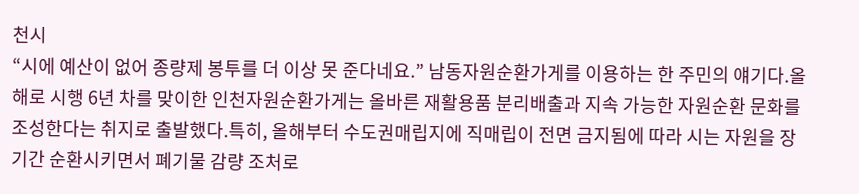천시
“시에 예산이 없어 종량제 봉투를 더 이상 못 준다네요.” 남동자원순환가게를 이용하는 한 주민의 얘기다.올해로 시행 6년 차를 맞이한 인천자원순환가게는 올바른 재활용품 분리배출과 지속 가능한 자원순환 문화를 조성한다는 취지로 출발했다.특히, 올해부터 수도권매립지에 직매립이 전면 금지됨에 따라 시는 자원을 장기간 순환시키면서 폐기물 감량 조처로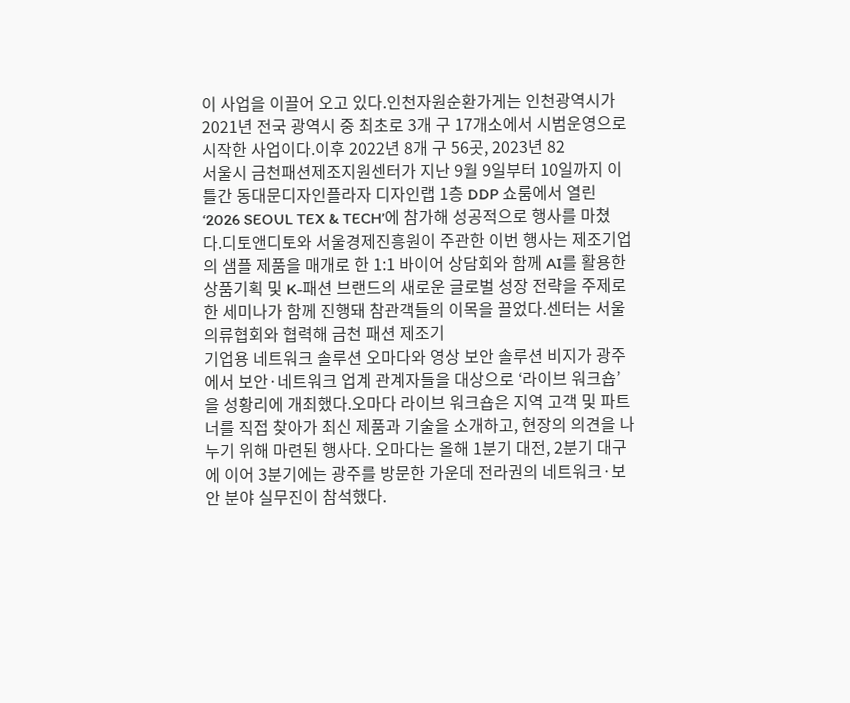이 사업을 이끌어 오고 있다.인천자원순환가게는 인천광역시가 2021년 전국 광역시 중 최초로 3개 구 17개소에서 시범운영으로 시작한 사업이다.이후 2022년 8개 구 56곳, 2023년 82
서울시 금천패션제조지원센터가 지난 9월 9일부터 10일까지 이틀간 동대문디자인플라자 디자인랩 1층 DDP 쇼룸에서 열린 ‘2026 SEOUL TEX & TECH’에 참가해 성공적으로 행사를 마쳤다.디토앤디토와 서울경제진흥원이 주관한 이번 행사는 제조기업의 샘플 제품을 매개로 한 1:1 바이어 상담회와 함께 AI를 활용한 상품기획 및 K-패션 브랜드의 새로운 글로벌 성장 전략을 주제로 한 세미나가 함께 진행돼 참관객들의 이목을 끌었다.센터는 서울의류협회와 협력해 금천 패션 제조기
기업용 네트워크 솔루션 오마다와 영상 보안 솔루션 비지가 광주에서 보안·네트워크 업계 관계자들을 대상으로 ‘라이브 워크숍’을 성황리에 개최했다.오마다 라이브 워크숍은 지역 고객 및 파트너를 직접 찾아가 최신 제품과 기술을 소개하고, 현장의 의견을 나누기 위해 마련된 행사다. 오마다는 올해 1분기 대전, 2분기 대구에 이어 3분기에는 광주를 방문한 가운데 전라권의 네트워크·보안 분야 실무진이 참석했다.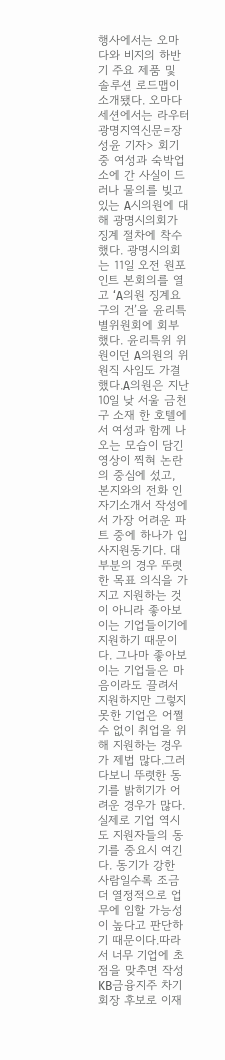행사에서는 오마다와 비지의 하반기 주요 제품 및 솔루션 로드맵이 소개됐다. 오마다 세션에서는 라우터
광명지역신문=장성윤 기자> 회기 중 여성과 숙박업소에 간 사실이 드러나 물의를 빚고 있는 A시의원에 대해 광명시의회가 징계 절차에 착수했다. 광명시의회는 11일 오전 원포인트 본회의를 열고 ‘A의원 징계요구의 건’을 윤리특별위원회에 회부했다. 윤리특위 위원이던 A의원의 위원직 사임도 가결했다.A의원은 지난 10일 낮 서울 금천구 소재 한 호텔에서 여성과 함께 나오는 모습이 담긴 영상이 찍혀 논란의 중심에 섰고, 본지와의 전화 인
자기소개서 작성에서 가장 어려운 파트 중에 하나가 입사지원동기다. 대부분의 경우 뚜렷한 목표 의식을 가지고 지원하는 것이 아니라 좋아보이는 기업들이기에 지원하기 때문이다. 그나마 좋아보이는 기업들은 마음이라도 끌려서 지원하지만 그렇지 못한 기업은 어쩔 수 없이 취업을 위해 지원하는 경우가 제법 많다.그러다보니 뚜렷한 동기를 밝히기가 어려운 경우가 많다. 실제로 기업 역시도 지원자들의 동기를 중요시 여긴다. 동기가 강한 사람일수록 조금 더 열정적으로 업무에 임할 가능성이 높다고 판단하기 때문이다.따라서 너무 기업에 초점을 맞추면 작성
KB금융지주 차기 회장 후보로 이재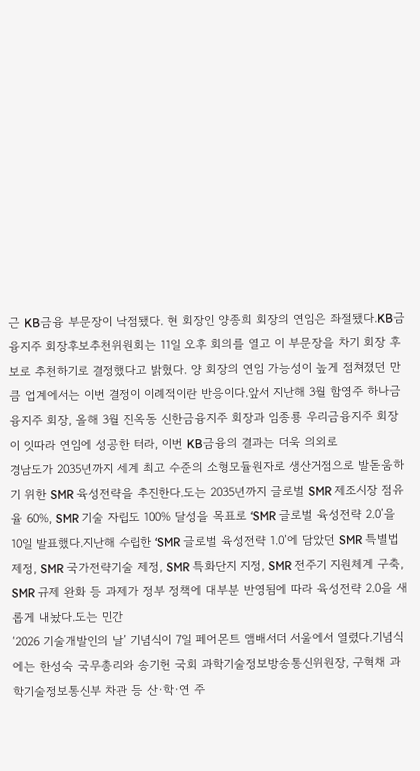근 KB금융 부문장이 낙점됐다. 현 회장인 양종희 회장의 연임은 좌절됐다.KB금융지주 회장후보추천위원회는 11일 오후 회의를 열고 이 부문장을 차기 회장 후보로 추천하기로 결정했다고 밝혔다. 양 회장의 연임 가능성이 높게 점쳐졌던 만큼 업계에서는 이번 결정이 이례적이란 반응이다.앞서 지난해 3월 함영주 하나금융지주 회장, 올해 3월 진옥동 신한금융지주 회장과 임종룡 우리금융지주 회장이 잇따라 연임에 성공한 터라, 이번 KB금융의 결과는 더욱 의외로
경남도가 2035년까지 세계 최고 수준의 소형모듈원자로 생산거점으로 발돋움하기 위한 SMR 육성전략을 추진한다.도는 2035년까지 글로벌 SMR 제조시장 점유율 60%, SMR 기술 자립도 100% 달성을 목표로 ‘SMR 글로벌 육성전략 2.0’을 10일 발표했다.지난해 수립한 ‘SMR 글로벌 육성전략 1.0’에 담았던 SMR 특별법 제정, SMR 국가전략기술 제정, SMR 특화단지 지정, SMR 전주기 지원체계 구축, SMR 규제 완화 등 과제가 정부 정책에 대부분 반영됨에 따라 육성전략 2.0을 새롭게 내놨다.도는 민간
‘2026 기술개발인의 날’ 기념식이 7일 페어몬트 앰배서더 서울에서 열렸다.기념식에는 한성숙 국무총리와 송기헌 국회 과학기술정보방송통신위원장, 구혁채 과학기술정보통신부 차관 등 산·학·연 주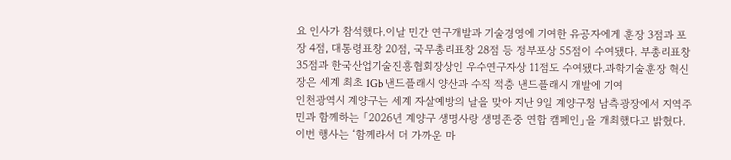요 인사가 참석했다.이날 민간 연구개발과 기술경영에 기여한 유공자에게 훈장 3점과 포장 4점, 대통령표창 20점, 국무총리표창 28점 등 정부포상 55점이 수여됐다. 부총리표창 35점과 한국산업기술진흥협회장상인 우수연구자상 11점도 수여됐다.과학기술훈장 혁신장은 세계 최초 1Gb 낸드플래시 양산과 수직 적층 낸드플래시 개발에 기여
인천광역시 계양구는 세계 자살예방의 날을 맞아 지난 9일 계양구청 남측광장에서 지역주민과 함께하는 「2026년 계양구 생명사랑 생명존중 연합 캠페인」을 개최했다고 밝혔다.이번 행사는 ‘함께라서 더 가까운 마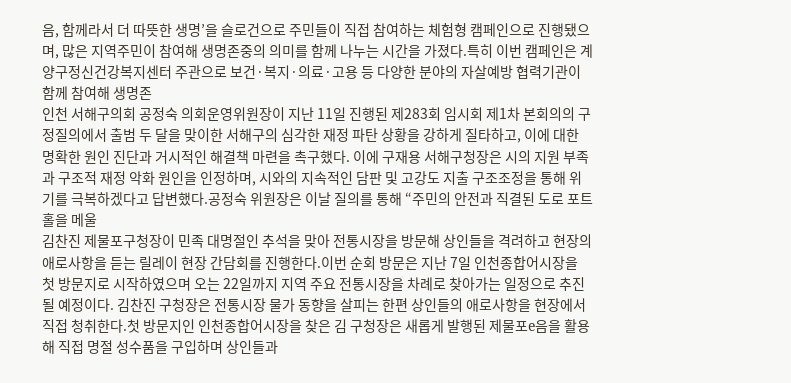음, 함께라서 더 따뜻한 생명’을 슬로건으로 주민들이 직접 참여하는 체험형 캠페인으로 진행됐으며, 많은 지역주민이 참여해 생명존중의 의미를 함께 나누는 시간을 가졌다.특히 이번 캠페인은 계양구정신건강복지센터 주관으로 보건·복지·의료·고용 등 다양한 분야의 자살예방 협력기관이 함께 참여해 생명존
인천 서해구의회 공정숙 의회운영위원장이 지난 11일 진행된 제283회 임시회 제1차 본회의의 구정질의에서 출범 두 달을 맞이한 서해구의 심각한 재정 파탄 상황을 강하게 질타하고, 이에 대한 명확한 원인 진단과 거시적인 해결책 마련을 촉구했다. 이에 구재용 서해구청장은 시의 지원 부족과 구조적 재정 악화 원인을 인정하며, 시와의 지속적인 담판 및 고강도 지출 구조조정을 통해 위기를 극복하겠다고 답변했다.공정숙 위원장은 이날 질의를 통해 “주민의 안전과 직결된 도로 포트홀을 메울
김찬진 제물포구청장이 민족 대명절인 추석을 맞아 전통시장을 방문해 상인들을 격려하고 현장의 애로사항을 듣는 릴레이 현장 간담회를 진행한다.이번 순회 방문은 지난 7일 인천종합어시장을 첫 방문지로 시작하였으며 오는 22일까지 지역 주요 전통시장을 차례로 찾아가는 일정으로 추진될 예정이다. 김찬진 구청장은 전통시장 물가 동향을 살피는 한편 상인들의 애로사항을 현장에서 직접 청취한다.첫 방문지인 인천종합어시장을 찾은 김 구청장은 새롭게 발행된 제물포e음을 활용해 직접 명절 성수품을 구입하며 상인들과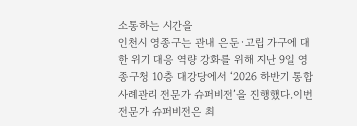소통하는 시간을
인천시 영종구는 관내 은둔·고립 가구에 대한 위기 대응 역량 강화를 위해 지난 9일 영종구청 10층 대강당에서 ‘2026 하반기 통합사례관리 전문가 슈퍼비전’을 진행했다.이번 전문가 슈퍼비전은 최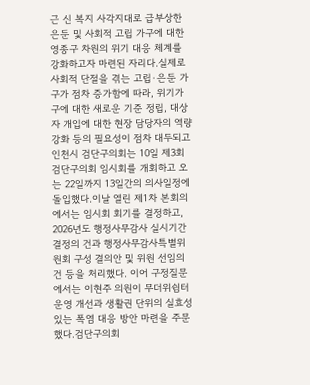근 신 복지 사각지대로 급부상한 은둔 및 사회적 고립 가구에 대한 영종구 차원의 위기 대응 체계를 강화하고자 마련된 자리다.실제로 사회적 단절을 겪는 고립·은둔 가구가 점차 증가함에 따라, 위기가구에 대한 새로운 기준 정립, 대상자 개입에 대한 현장 담당자의 역량 강화 등의 필요성이 점차 대두되고
인천시 검단구의회는 10일 제3회 검단구의회 임시회를 개회하고 오는 22일까지 13일간의 의사일정에 돌입했다.이날 열린 제1차 본회의에서는 임시회 회기를 결정하고, 2026년도 행정사무감사 실시기간 결정의 건과 행정사무감사특별위원회 구성 결의안 및 위원 선임의 건 등을 처리했다. 이어 구정질문에서는 이현주 의원이 무더위쉼터 운영 개선과 생활권 단위의 실효성 있는 폭염 대응 방안 마련을 주문했다.검단구의회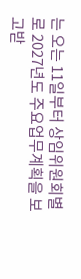는 오는 11일부터 상임위원회별로 2027년도 주요업무계획을 보고받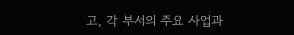고, 각 부서의 주요 사업과